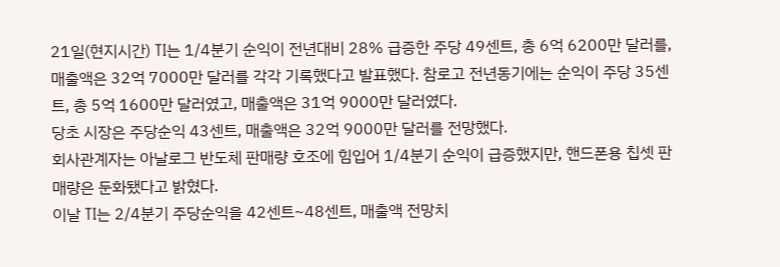21일(현지시간) TI는 1/4분기 순익이 전년대비 28% 급증한 주당 49센트, 총 6억 6200만 달러를, 매출액은 32억 7000만 달러를 각각 기록했다고 발표했다. 참로고 전년동기에는 순익이 주당 35센트, 총 5억 1600만 달러였고, 매출액은 31억 9000만 달러였다.
당초 시장은 주당순익 43센트, 매출액은 32억 9000만 달러를 전망했다.
회사관계자는 아날로그 반도체 판매량 호조에 힘입어 1/4분기 순익이 급증했지만, 핸드폰용 칩셋 판매량은 둔화됐다고 밝혔다.
이날 TI는 2/4분기 주당순익을 42센트~48센트, 매출액 전망치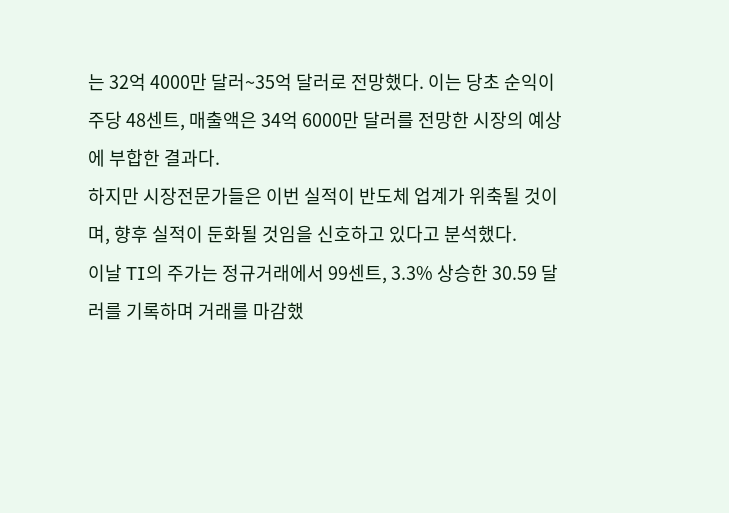는 32억 4000만 달러~35억 달러로 전망했다. 이는 당초 순익이 주당 48센트, 매출액은 34억 6000만 달러를 전망한 시장의 예상에 부합한 결과다.
하지만 시장전문가들은 이번 실적이 반도체 업계가 위축될 것이며, 향후 실적이 둔화될 것임을 신호하고 있다고 분석했다.
이날 TI의 주가는 정규거래에서 99센트, 3.3% 상승한 30.59 달러를 기록하며 거래를 마감했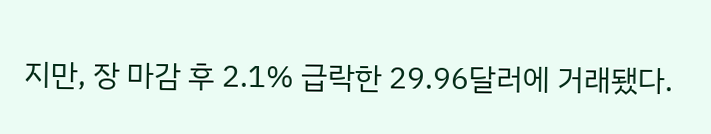지만, 장 마감 후 2.1% 급락한 29.96달러에 거래됐다.